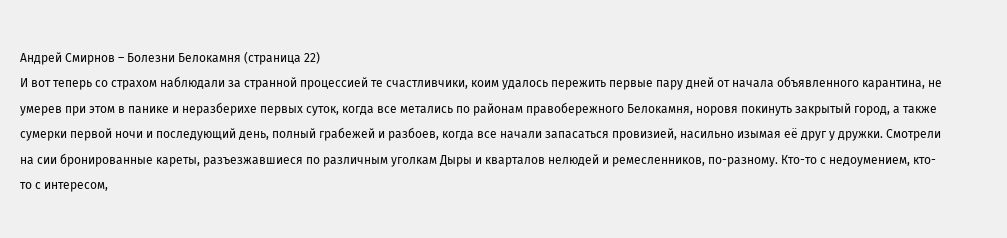Андрей Смирнов – Болезни Белокамня (страница 22)
И вот теперь со страхом наблюдали за странной процессией те счастливчики, коим удалось пережить первые пару дней от начала объявленного карантина, не умерев при этом в панике и неразберихе первых суток, когда все метались по районам правобережного Белокамня, норовя покинуть закрытый город, а также сумерки первой ночи и последующий день, полный грабежей и разбоев, когда все начали запасаться провизией, насильно изымая её друг у дружки. Смотрели на сии бронированные кареты, разъезжавшиеся по различным уголкам Дыры и кварталов нелюдей и ремесленников, по-разному. Кто-то с недоумением, кто-то с интересом,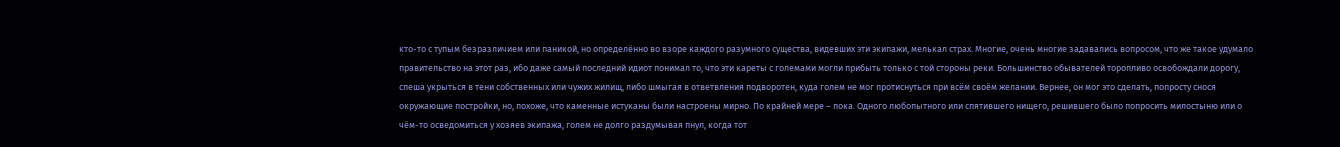кто-то с тупым безразличием или паникой, но определённо во взоре каждого разумного существа, видевших эти экипажи, мелькал страх. Многие, очень многие задавались вопросом, что же такое удумало правительство на этот раз, ибо даже самый последний идиот понимал то, что эти кареты с големами могли прибыть только с той стороны реки. Большинство обывателей торопливо освобождали дорогу, спеша укрыться в тени собственных или чужих жилищ, либо шмыгая в ответвления подворотен, куда голем не мог протиснуться при всём своём желании. Вернее, он мог это сделать, попросту снося окружающие постройки, но, похоже, что каменные истуканы были настроены мирно. По крайней мере – пока. Одного любопытного или спятившего нищего, решившего было попросить милостыню или о чём-то осведомиться у хозяев экипажа, голем не долго раздумывая пнул, когда тот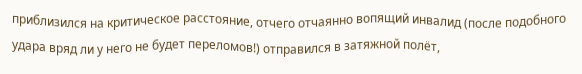приблизился на критическое расстояние, отчего отчаянно вопящий инвалид (после подобного удара вряд ли у него не будет переломов!) отправился в затяжной полёт,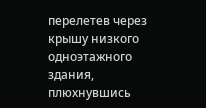перелетев через крышу низкого одноэтажного здания, плюхнувшись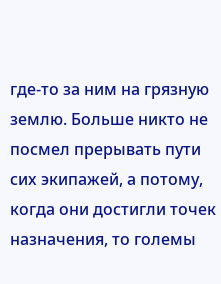где-то за ним на грязную землю. Больше никто не посмел прерывать пути сих экипажей, а потому, когда они достигли точек назначения, то големы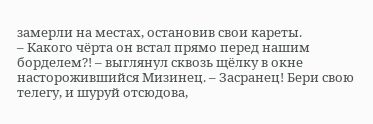замерли на местах, остановив свои кареты.
– Какого чёрта он встал прямо перед нашим борделем?! – выглянул сквозь щёлку в окне насторожившийся Мизинец. – Засранец! Бери свою телегу, и шуруй отсюдова,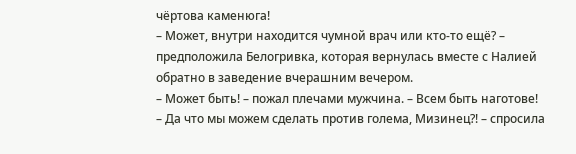чёртова каменюга!
– Может, внутри находится чумной врач или кто-то ещё? – предположила Белогривка, которая вернулась вместе с Налией обратно в заведение вчерашним вечером.
– Может быть! – пожал плечами мужчина. – Всем быть наготове!
– Да что мы можем сделать против голема, Мизинец?! – спросила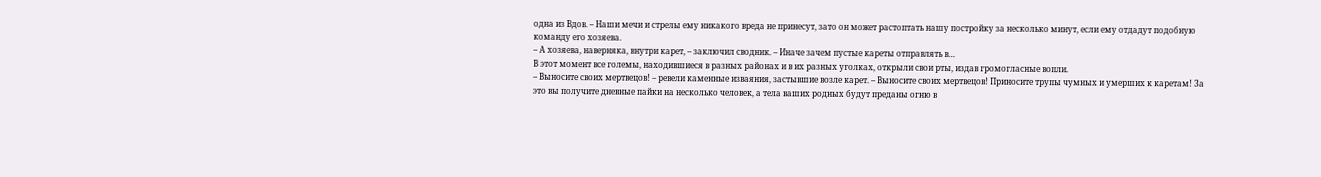одна из Вдов. – Наши мечи и стрелы ему никакого вреда не принесут, зато он может растоптать нашу постройку за несколько минут, если ему отдадут подобную команду его хозяева.
– А хозяева, наверняка, внутри карет, – заключил сводник. – Иначе зачем пустые кареты отправлять в…
В этот момент все големы, находившиеся в разных районах и в их разных уголках, открыли свои рты, издав громогласные вопли.
– Выносите своих мертвецов! – ревели каменные изваяния, застывшие возле карет. – Выносите своих мертвецов! Приносите трупы чумных и умерших к каретам! За это вы получите дневные пайки на несколько человек, а тела ваших родных будут преданы огню в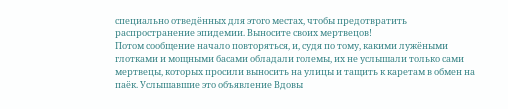специально отведённых для этого местах, чтобы предотвратить распространение эпидемии. Выносите своих мертвецов!
Потом сообщение начало повторяться, и, судя по тому, какими лужёными глотками и мощными басами обладали големы, их не услышали только сами мертвецы, которых просили выносить на улицы и тащить к каретам в обмен на паёк. Услышавшие это объявление Вдовы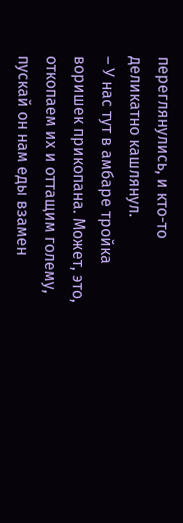переглянулись, и кто-то деликатно кашлянул.
– У нас тут в амбаре тройка воришек прикопана. Может, это, откопаем их и оттащим голему, пускай он нам еды взамен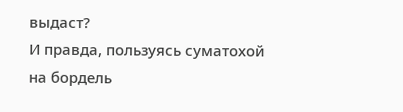выдаст?
И правда, пользуясь суматохой на бордель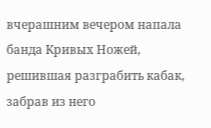вчерашним вечером напала банда Кривых Ножей, решившая разграбить кабак, забрав из него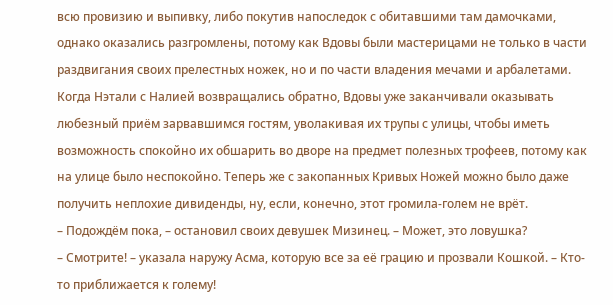всю провизию и выпивку, либо покутив напоследок с обитавшими там дамочками, однако оказались разгромлены, потому как Вдовы были мастерицами не только в части раздвигания своих прелестных ножек, но и по части владения мечами и арбалетами. Когда Нэтали с Налией возвращались обратно, Вдовы уже заканчивали оказывать любезный приём зарвавшимся гостям, уволакивая их трупы с улицы, чтобы иметь возможность спокойно их обшарить во дворе на предмет полезных трофеев, потому как на улице было неспокойно. Теперь же с закопанных Кривых Ножей можно было даже получить неплохие дивиденды, ну, если, конечно, этот громила-голем не врёт.
– Подождём пока, – остановил своих девушек Мизинец. – Может, это ловушка?
– Смотрите! – указала наружу Асма, которую все за её грацию и прозвали Кошкой. – Кто-то приближается к голему!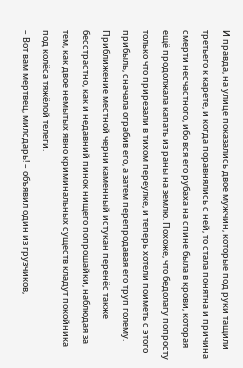И правда, на улице показались двое мужчин, которые под руки тащили третьего к карете, и когда поравнялись с ней, то стала понятна и причина смерти несчастного, ибо вся его рубаха на спине была в крови, которая ещё продолжала капать из раны на землю. Похоже, что бедолагу попросту только что прирезали в тихом переулке, и теперь хотели поиметь с этого прибыль, сначала ограбив его, а затем перепродавая его труп голему. Приближение местной черни каменный истукан перенёс также бесстрастно, как и недавний пинок нищего попрошайки, наблюдая за тем, как двое немытых явно криминальных существ кладут покойника под колёса тяжёлой телеги.
– Вот вам мертвец, милсдарь! – объявил один из грузчиков,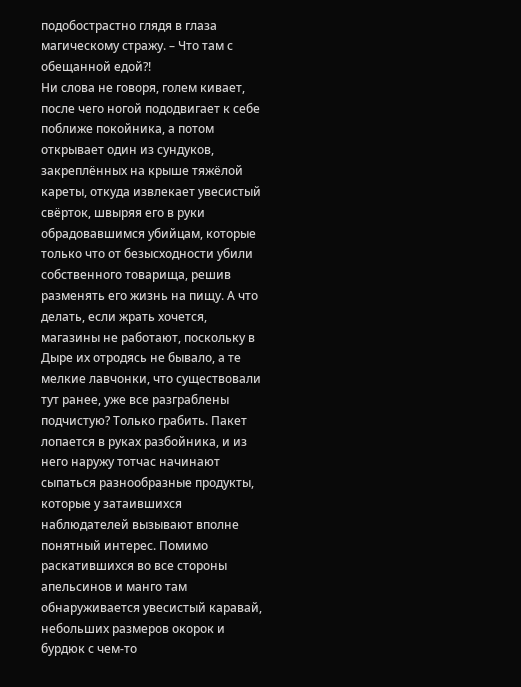подобострастно глядя в глаза магическому стражу. – Что там с обещанной едой?!
Ни слова не говоря, голем кивает, после чего ногой пододвигает к себе поближе покойника, а потом открывает один из сундуков, закреплённых на крыше тяжёлой кареты, откуда извлекает увесистый свёрток, швыряя его в руки обрадовавшимся убийцам, которые только что от безысходности убили собственного товарища, решив разменять его жизнь на пищу. А что делать, если жрать хочется, магазины не работают, поскольку в Дыре их отродясь не бывало, а те мелкие лавчонки, что существовали тут ранее, уже все разграблены подчистую? Только грабить. Пакет лопается в руках разбойника, и из него наружу тотчас начинают сыпаться разнообразные продукты, которые у затаившихся наблюдателей вызывают вполне понятный интерес. Помимо раскатившихся во все стороны апельсинов и манго там обнаруживается увесистый каравай, небольших размеров окорок и бурдюк с чем-то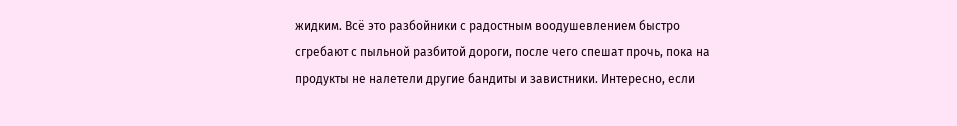жидким. Всё это разбойники с радостным воодушевлением быстро сгребают с пыльной разбитой дороги, после чего спешат прочь, пока на продукты не налетели другие бандиты и завистники. Интересно, если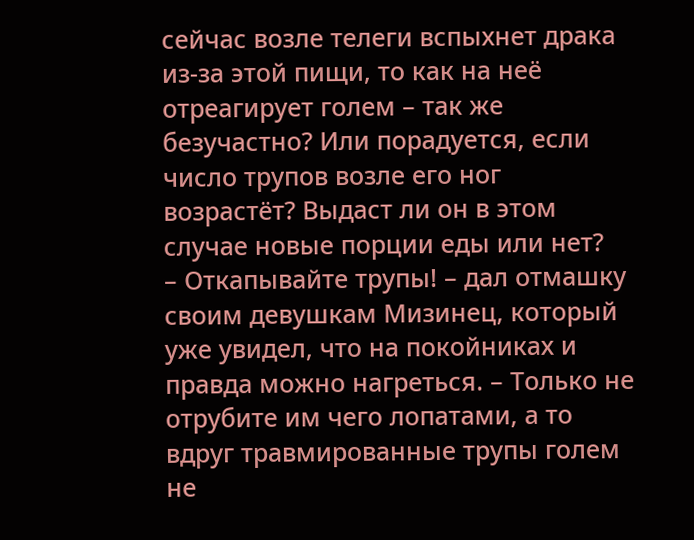сейчас возле телеги вспыхнет драка из-за этой пищи, то как на неё отреагирует голем – так же безучастно? Или порадуется, если число трупов возле его ног возрастёт? Выдаст ли он в этом случае новые порции еды или нет?
– Откапывайте трупы! – дал отмашку своим девушкам Мизинец, который уже увидел, что на покойниках и правда можно нагреться. – Только не отрубите им чего лопатами, а то вдруг травмированные трупы голем не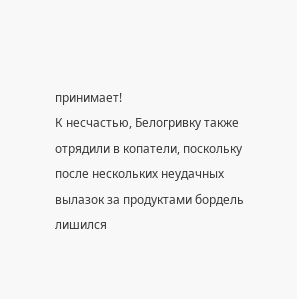принимает!
К несчастью, Белогривку также отрядили в копатели, поскольку после нескольких неудачных вылазок за продуктами бордель лишился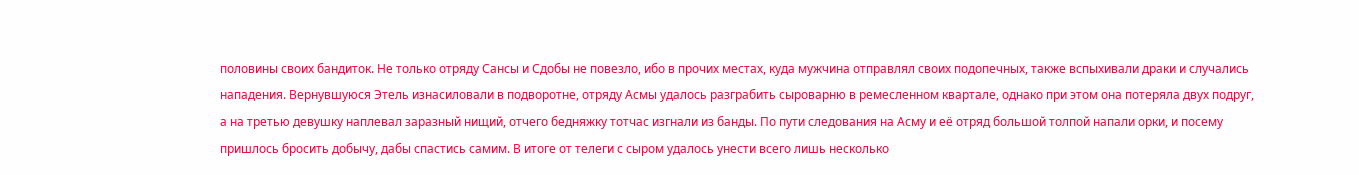половины своих бандиток. Не только отряду Сансы и Сдобы не повезло, ибо в прочих местах, куда мужчина отправлял своих подопечных, также вспыхивали драки и случались нападения. Вернувшуюся Этель изнасиловали в подворотне, отряду Асмы удалось разграбить сыроварню в ремесленном квартале, однако при этом она потеряла двух подруг, а на третью девушку наплевал заразный нищий, отчего бедняжку тотчас изгнали из банды. По пути следования на Асму и её отряд большой толпой напали орки, и посему пришлось бросить добычу, дабы спастись самим. В итоге от телеги с сыром удалось унести всего лишь несколько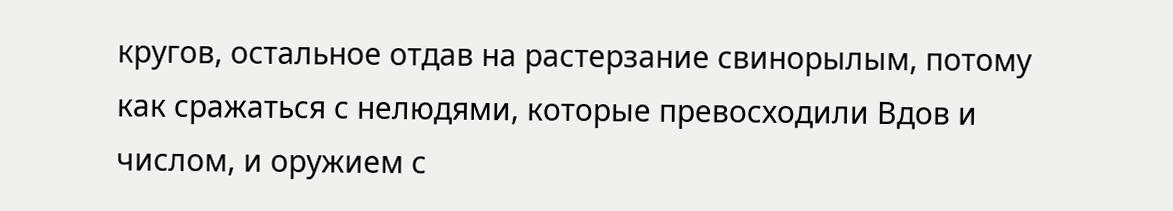кругов, остальное отдав на растерзание свинорылым, потому как сражаться с нелюдями, которые превосходили Вдов и числом, и оружием с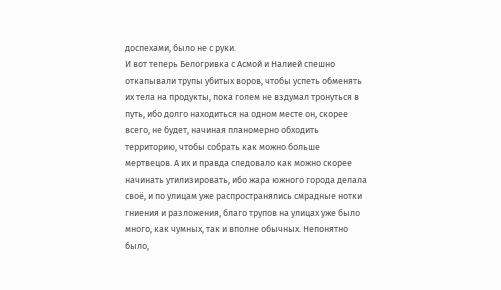доспехами, было не с руки.
И вот теперь Белогривка с Асмой и Налией спешно откапывали трупы убитых воров, чтобы успеть обменять их тела на продукты, пока голем не вздумал тронуться в путь, ибо долго находиться на одном месте он, скорее всего, не будет, начиная планомерно обходить территорию, чтобы собрать как можно больше мертвецов. А их и правда следовало как можно скорее начинать утилизировать, ибо жара южного города делала своё, и по улицам уже распространялись смрадные нотки гниения и разложения, благо трупов на улицах уже было много, как чумных, так и вполне обычных. Непонятно было,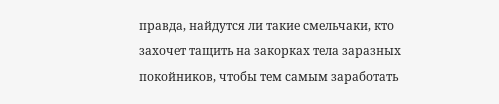правда, найдутся ли такие смельчаки, кто захочет тащить на закорках тела заразных покойников, чтобы тем самым заработать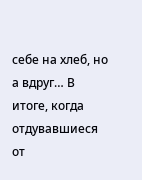себе на хлеб, но а вдруг… В итоге, когда отдувавшиеся от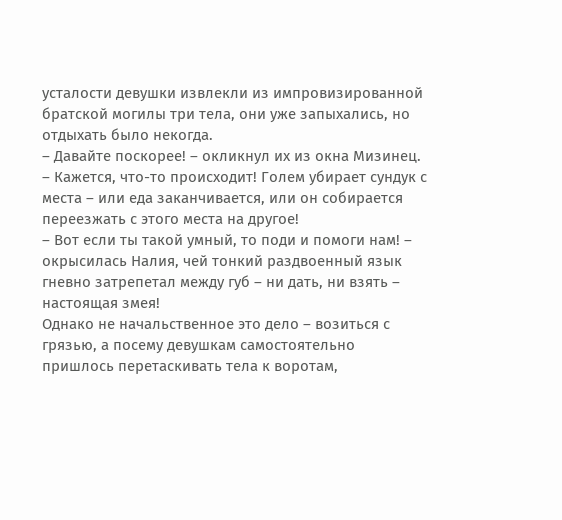усталости девушки извлекли из импровизированной братской могилы три тела, они уже запыхались, но отдыхать было некогда.
– Давайте поскорее! – окликнул их из окна Мизинец. – Кажется, что-то происходит! Голем убирает сундук с места – или еда заканчивается, или он собирается переезжать с этого места на другое!
– Вот если ты такой умный, то поди и помоги нам! – окрысилась Налия, чей тонкий раздвоенный язык гневно затрепетал между губ – ни дать, ни взять – настоящая змея!
Однако не начальственное это дело – возиться с грязью, а посему девушкам самостоятельно пришлось перетаскивать тела к воротам,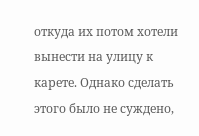откуда их потом хотели вынести на улицу к карете. Однако сделать этого было не суждено,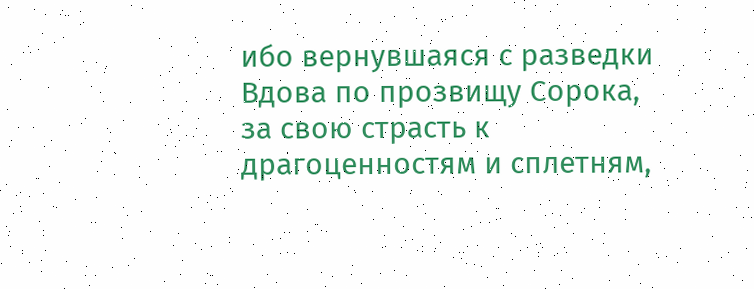ибо вернувшаяся с разведки Вдова по прозвищу Сорока, за свою страсть к драгоценностям и сплетням,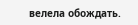велела обождать.